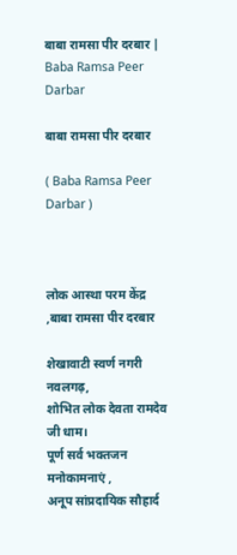बाबा रामसा पीर दरबार | Baba Ramsa Peer Darbar

बाबा रामसा पीर दरबार

( Baba Ramsa Peer Darbar )



लोक आस्था परम केंद्र ,बाबा रामसा पीर दरबार

शेखावाटी स्वर्ण नगरी नवलगढ़,
शोभित लोक देवता रामदेव जी धाम।
पूर्ण सर्व भक्तजन मनोकामनाएं ,
अनूप सांप्रदायिक सौहार्द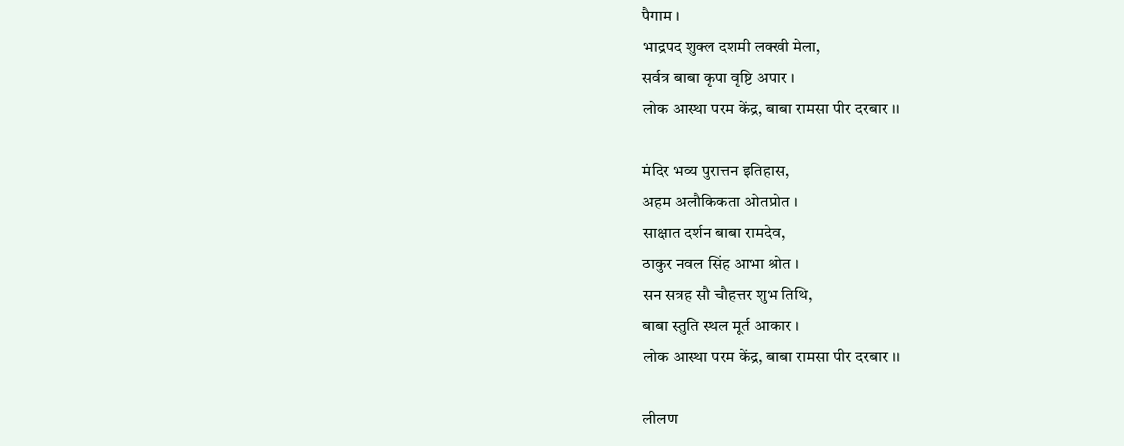पैगाम ।
भाद्रपद शुक्ल दशमी लक्खी मेला,
सर्वत्र बाबा कृपा वृष्टि अपार ।
लोक आस्था परम केंद्र, बाबा रामसा पीर दरबार ।।

मंदिर भव्य पुरात्तन इतिहास,
अहम अलौकिकता ओतप्रोत ।
साक्षात दर्शन बाबा रामदेव,
ठाकुर नवल सिंह आभा श्रोत ।
सन सत्रह सौ चौहत्तर शुभ तिथि,
बाबा स्तुति स्थल मूर्त आकार ।
लोक आस्था परम केंद्र, बाबा रामसा पीर दरबार ।।

लीलण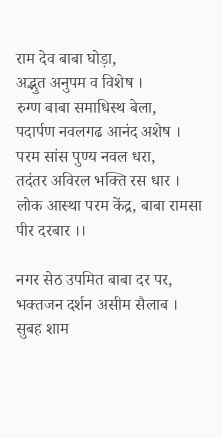राम देव बाबा घोड़ा,
अद्भुत अनुपम व विशेष ।
रुग्ण बाबा समाधिस्थ बेला,
पदार्पण नवलगढ आनंद अशेष ।
परम सांस पुण्य नवल धरा,
तदंतर अविरल भक्ति रस धार ।
लोक आस्था परम केंद्र, बाबा रामसा पीर दरबार ।।

नगर सेठ उपमित बाबा दर पर,
भक्तजन दर्शन असीम सैलाब ।
सुबह शाम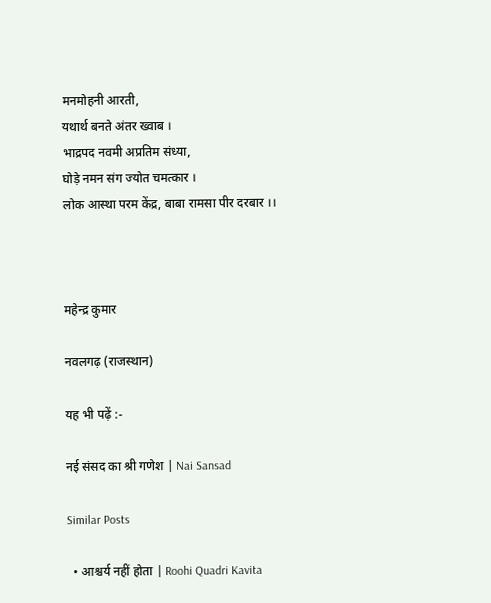मनमोहनी आरती,
यथार्थ बनते अंतर ख्वाब ।
भाद्रपद नवमी अप्रतिम संध्या,
घोड़े नमन संग ज्योत चमत्कार ।
लोक आस्था परम केंद्र, बाबा रामसा पीर दरबार ।।



महेन्द्र कुमार

नवलगढ़ (राजस्थान)

यह भी पढ़ें :-

नई संसद का श्री गणेश | Nai Sansad

Similar Posts

  • आश्चर्य नहीं होता | Roohi Quadri Kavita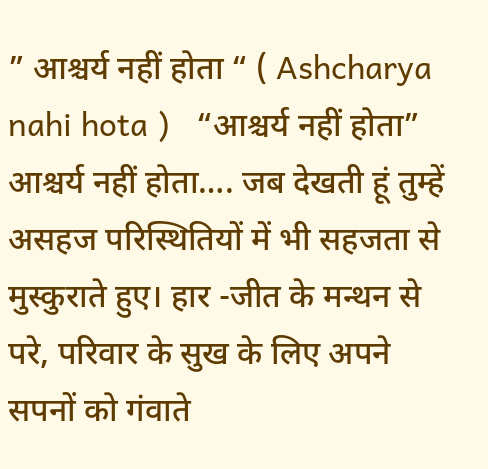” आश्चर्य नहीं होता “ ( Ashcharya nahi hota )   “आश्चर्य नहीं होता” आश्चर्य नहीं होता…. जब देखती हूं तुम्हें असहज परिस्थितियों में भी सहजता से मुस्कुराते हुए। हार -जीत के मन्थन से परे, परिवार के सुख के लिए अपने सपनों को गंवाते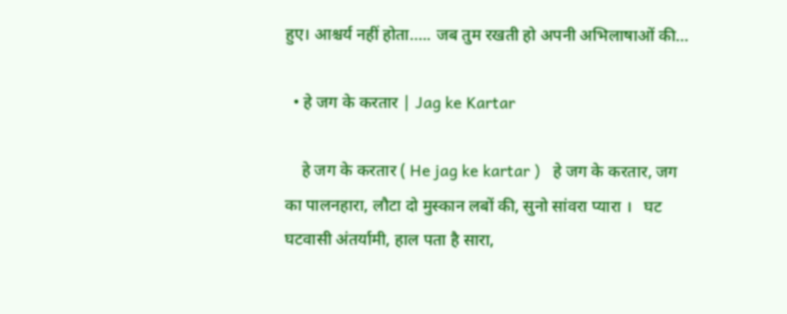हुए। आश्चर्य नहीं होता….. जब तुम रखती हो अपनी अभिलाषाओं की…

  • हे जग के करतार | Jag ke Kartar

    हे जग के करतार ( He jag ke kartar )   हे जग के करतार, जग का पालनहारा, लौटा दो मुस्कान लबों की, सुनो सांवरा प्यारा ।   घट घटवासी अंतर्यामी, हाल पता है सारा,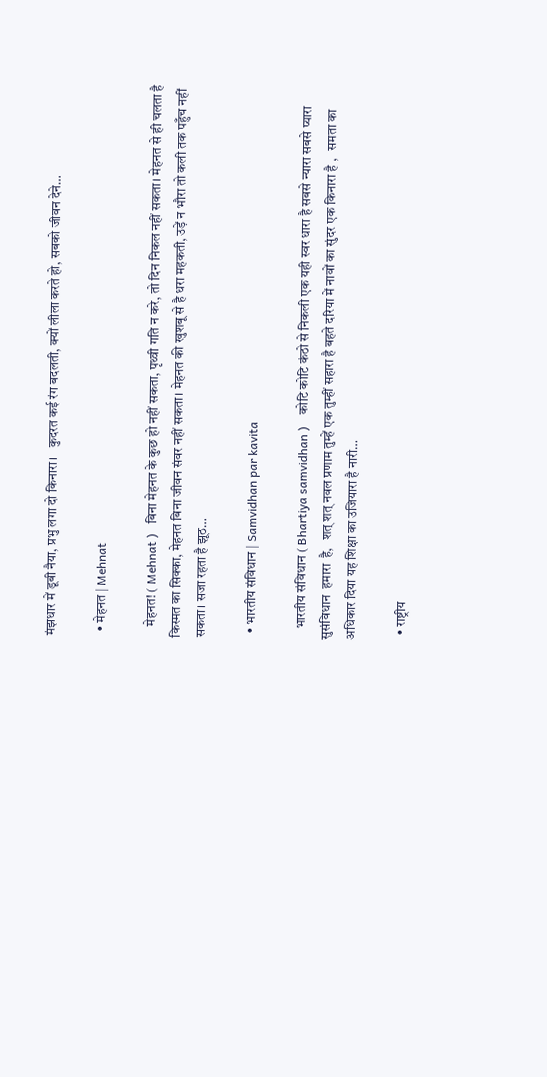मंझधार में डूबी नैया, प्रभु लगा दो किनारा।   कुदरत कई रंग बदलती, क्यों लीला करते हो, सबको जीवन देने…

  • मेहनत | Mehnat

    मेहनत! ( Mehnat )   बिना मेहनत के कुछ हो नहीं सकता, पृथ्वी गति न करे, तो दिन निकल नहीं सकता। मेहनत से ही चलता है किस्मत का सिक्का, मेहनत बिना जीवन संवर नहीं सकता। मेहनत की खुशबू से है धरा महकती, उड़ें न भौरा तो कली तक पहुँच नहीं सकता। सजा रहता है झूठ…

  • भारतीय संविधान | Samvidhan par kavita

    भारतीय संविधान ( Bhartiya samvidhan )    कोटि कोटि कंठो से निकली एक यही स्वर धारा है सबसे न्यारा सबसे प्यारा सुसंविधान  हमारा  है,   शत् शत् नवल प्रणाम तुम्हें एक तुम्हीं सहारा है बहते दरिया में नावों का सुंदर एक किनारा है ,   समता का अधिकार दिया यह शिक्षा का उजियारा है नारी…

  • राष्ट्रीय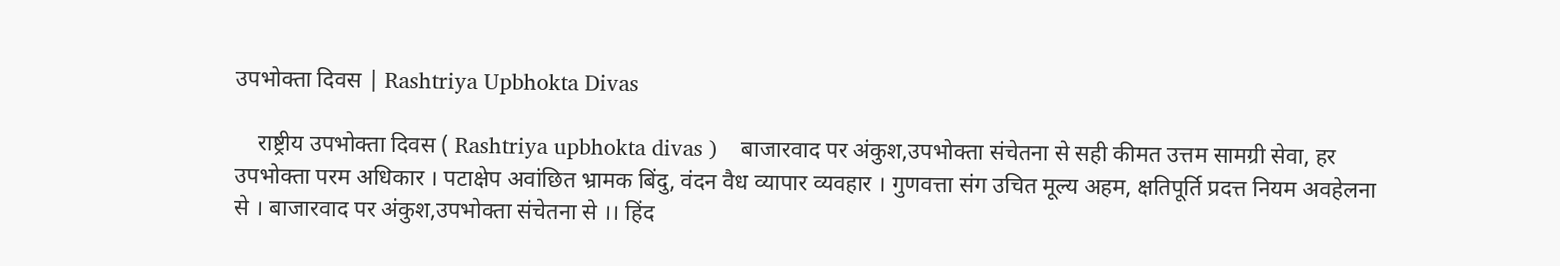उपभोक्ता दिवस | Rashtriya Upbhokta Divas

    राष्ट्रीय उपभोक्ता दिवस ( Rashtriya upbhokta divas )    बाजारवाद पर अंकुश,उपभोक्ता संचेतना से सही कीमत उत्तम सामग्री सेवा, हर उपभोक्ता परम अधिकार । पटाक्षेप अवांछित भ्रामक बिंदु, वंदन वैध व्यापार व्यवहार । गुणवत्ता संग उचित मूल्य अहम, क्षतिपूर्ति प्रदत्त नियम अवहेलना से । बाजारवाद पर अंकुश,उपभोक्ता संचेतना से ।। हिंद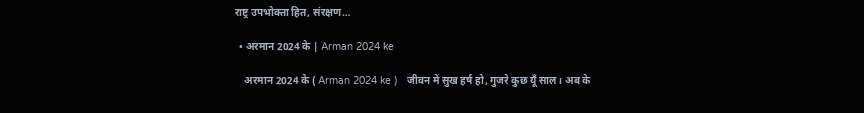राष्ट्र उपभोक्ता हित, संरक्षण…

  • अरमान 2024 के | Arman 2024 ke

    अरमान 2024 के ( Arman 2024 ke )   जीवन में सुख हर्ष हो, गुजरे कुछ यूँ साल। अब के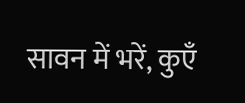सावन में भरें, कुएँ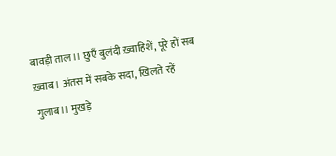बावड़ी ताल।। छुएँ बुलंदी ख़्वाहिशें, पूरे हों सब ख़्वाब। अंतस में सबके सदा, खिलते रहें गुलाब।। मुखड़े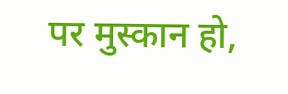पर मुस्कान हो,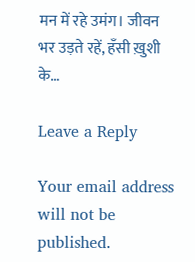मन में रहे उमंग। जीवन भर उड़ते रहें, हँसी ख़ुशी के…

Leave a Reply

Your email address will not be published.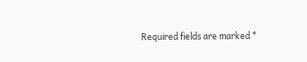Required fields are marked *